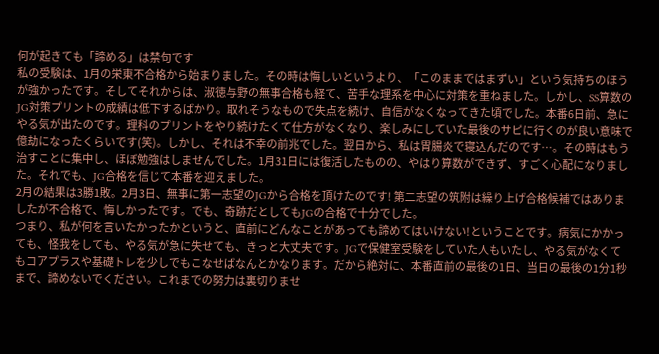何が起きても「諦める」は禁句です
私の受験は、1月の栄東不合格から始まりました。その時は悔しいというより、「このままではまずい」という気持ちのほうが強かったです。そしてそれからは、淑徳与野の無事合格も経て、苦手な理系を中心に対策を重ねました。しかし、SS算数のJG対策プリントの成績は低下するばかり。取れそうなもので失点を続け、自信がなくなってきた頃でした。本番6日前、急にやる気が出たのです。理科のプリントをやり続けたくて仕方がなくなり、楽しみにしていた最後のサピに行くのが良い意味で億劫になったくらいです(笑)。しかし、それは不幸の前兆でした。翌日から、私は胃腸炎で寝込んだのです…。その時はもう治すことに集中し、ほぼ勉強はしませんでした。1月31日には復活したものの、やはり算数ができず、すごく心配になりました。それでも、JG合格を信じて本番を迎えました。
2月の結果は3勝1敗。2月3日、無事に第一志望のJGから合格を頂けたのです! 第二志望の筑附は繰り上げ合格候補ではありましたが不合格で、悔しかったです。でも、奇跡だとしてもJGの合格で十分でした。
つまり、私が何を言いたかったかというと、直前にどんなことがあっても諦めてはいけない!ということです。病気にかかっても、怪我をしても、やる気が急に失せても、きっと大丈夫です。JGで保健室受験をしていた人もいたし、やる気がなくてもコアプラスや基礎トレを少しでもこなせばなんとかなります。だから絶対に、本番直前の最後の1日、当日の最後の1分1秒まで、諦めないでください。これまでの努力は裏切りませ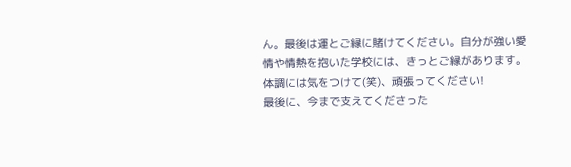ん。最後は運とご縁に賭けてください。自分が強い愛情や情熱を抱いた学校には、きっとご縁があります。体調には気をつけて(笑)、頑張ってください!
最後に、今まで支えてくださった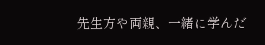先生方や両親、一緒に学んだ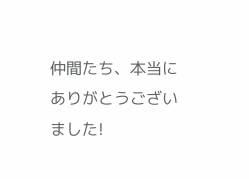仲間たち、本当にありがとうございました!